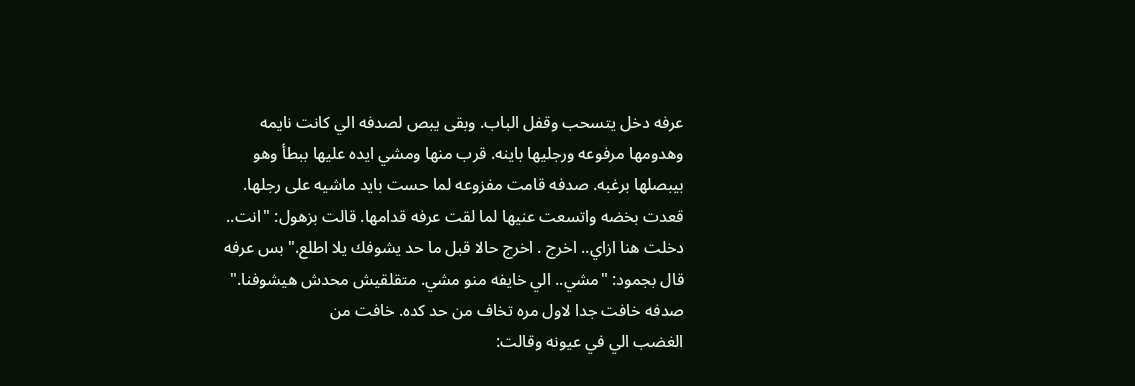عرفه دخل يتسحب وقفل الباب. وبقى يبص لصدفه الي كانت نايمه وهدومها مرفوعه ورجليها باينه. قرب منها ومشي ايده عليها ببطأ وهو بيبصلها برغبه. صدفه قامت مفزوعه لما حست بايد ماشيه على رجلها. قعدت بخضه واتسعت عنيها لما لقت عرفه قدامها. قالت بزهول: "انت.. دخلت هنا ازاي.. اخرج . اخرج حالا قبل ما حد يشوفك يلا اطلع." بس عرفه قال بجمود: "مشي.. الي خايفه منو مشي. متقلقيش محدش هيشوفنا." صدفه خافت جدا لاول مره تخاف من حد كده. خافت من
الغضب الي في عيونه وقالت: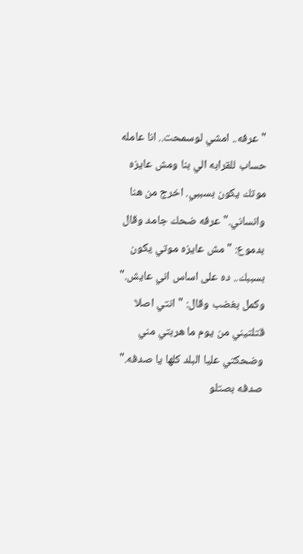"عرفه.. امشي لوسمحت.. انا عامله حساب للقرابه الي بنا ومش عايزه موتك يكون بسببي. اخرج من هنا وانساني." عرفه ضحك جامد وقال بدموع: "مش عايزه موتي يكون بسببك.. ده على اساس اني عايش." وكمل بغضب وقال: "انتي اصلا قتلتيني من يوم ما هربتي مني وضحكتي عليا البلد كلها يا صدفه." صدفه بصتلو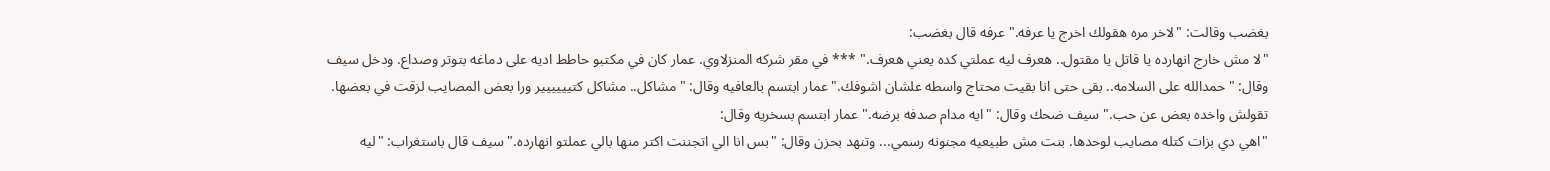بغضب وقالت: "لاخر مره هقولك اخرج يا عرفه." عرفه قال بغضب:
"لا مش خارج انهارده يا قاتل يا مقتول.. هعرف ليه عملتي كده يعني هعرف." *** في مقر شركه المنزلاوي. عمار كان في مكتبو حاطط اديه على دماغه بتوتر وصداع. ودخل سيف وقال: "حمدالله على السلامه.. بقى حتى انا بقيت محتاج واسطه علشان اشوفك." عمار ابتسم بالعافيه وقال: "مشاكل.. مشاكل كتيييييير ورا بعض المصايب لزقت في بعضها. تقولش واخده بعض عن حب." سيف ضحك وقال: "ايه مدام صدفه برضه." عمار ابتسم بسخريه وقال:
"اهي دي بزات كتله مصايب لوحدها. بنت مش طبيعيه مجنونه رسمي... وتنهد بحزن وقال: "بس انا الي اتجننت اكتر منها بالي عملتو انهارده." سيف قال باستغراب: "ليه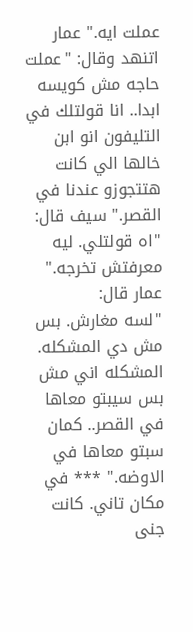عملت ايه." عمار اتنهد وقال: "عملت حاجه مش كويسه ابدا.. انا قولتلك في التليفون انو ابن خالها الي كانت هتتجوزو عندنا في القصر." سيف قال: "اه قولتلي. ليه معرفتش تخرجه." عمار قال:
"لسه مغارش. بس مش دي المشكله. المشكله اني مش بس سيبتو معاها في القصر.. كمان سبتو معاها في الاوضه." *** في مكان تاني. كانت جنى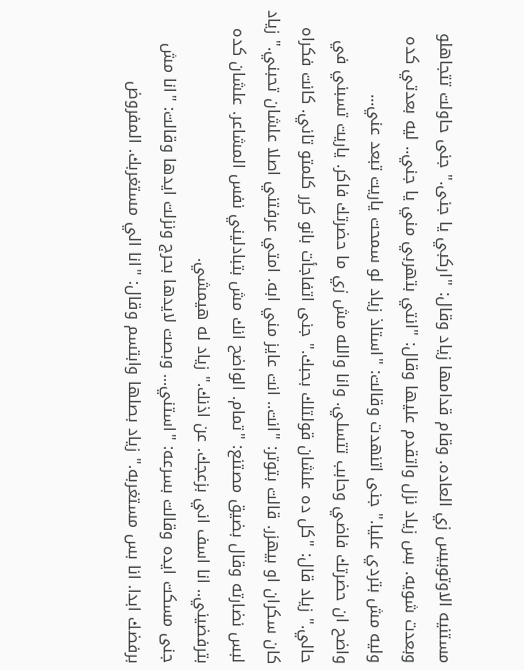مستنيه الاوتوبيس زي العاده. وقام قدامها زياد وقال: "اركبي يا جنى." جنى حاولت تتجاهلو وبعدت شويه. بس زياد نزل واتقدم عليها وقال: "انتي بتهربي مني يا جني.. ليه بعدتي كده وليه مش بتردي عليا." جنى اتنهدت وقالت: "استاذ زياد لو سمحت ياريت تبعد عني...
واضح ان حضرتك فاضي وحابب تتسلي. وانا والله مش زي ما حضرتك فاكر. ياريت تسبني في حالي." زياد قال: "كل ده علشان قولتلك بحبك." جنى اتفاجأت بانو كرر كلمتو تاني. كانت فكراه كان سكران او بيهزر. قالت بتوتر: "انت.. انت عايز مني ابه. امتي عرفتني اصلا علشان تحبني." زياد لبس نضارته وقال بضيق مصتنع: "تمام. الواضح انك مش بتبادليني نفس المشاعر. علشان كده بترفضيني.. انا اسف اني بزعجك. عن اذنك." زياد له هيمشي.
جنى مسكت ايده وقالت بسرعه: "استني... وبصت لايدها بحرج ونزلت ايدها وقالت: "انا مش برفضك ابدا. انا بس مستغربه." زياد بصلها وابتسم وقال: "انا الي مستغربك. المفروض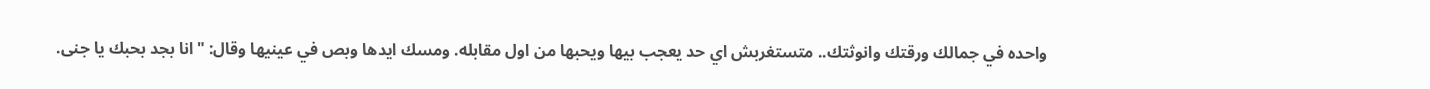واحده في جمالك ورقتك وانوثتك.. متستغربش اي حد يعجب بيها ويحبها من اول مقابله. ومسك ايدها وبص في عينيها وقال: "انا بجد بحبك يا جنى.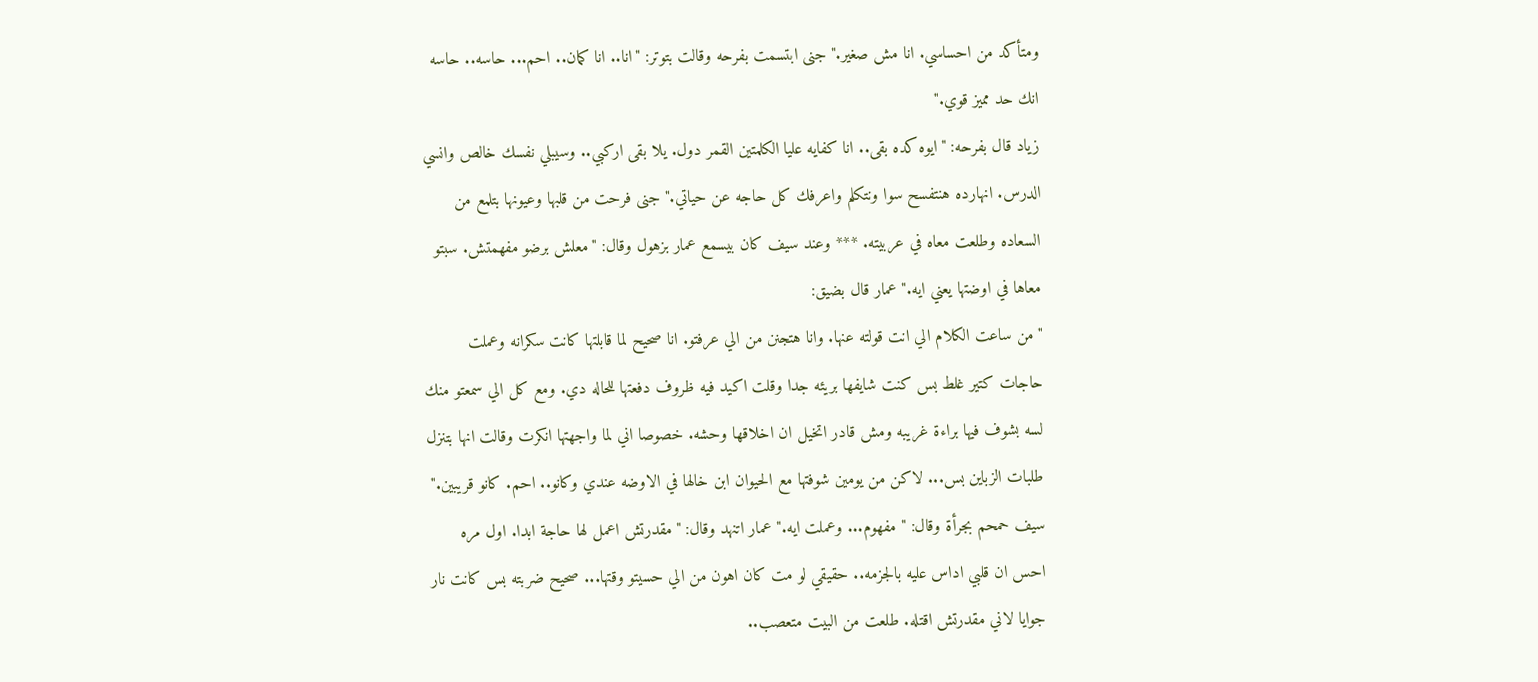ومتأكد من احساسي. انا مش صغير." جنى ابتسمت بفرحه وقالت بتوتر: "انا.. انا كمان.. احم... حاسه.. حاسه انك حد مميز قوي."
زياد قال بفرحه: "ايوه كده بقى.. انا كفايه عليا الكلمتين القمر دول. يلا بقى اركبي.. وسيبلي نفسك خالص وانسي الدرس. انهارده هنتفسح سوا ونتكلم واعرفك كل حاجه عن حياتي." جنى فرحت من قلبها وعيونها بتلمع من السعاده وطلعت معاه في عربيته. *** وعند سيف كان بيسمع عمار بزهول وقال: "معلش برضو مفهمتش. سبتو معاها في اوضتها يعني ايه." عمار قال بضيق:
"من ساعت الكلام الي انت قولته عنها. وانا هتجنن من الي عرفتو. انا صحيح لما قابلتها كانت سكرانه وعملت حاجات كتير غلط بس كنت شايفها بريئه جدا وقلت اكيد فيه ظروف دفعتها للحاله دي. ومع كل الي سمعتو منك لسه بشوف فيها براءة غريبه ومش قادر اتخيل ان اخلاقها وحشه. خصوصا اني لما واجهتها انكرت وقالت انها بتنزل طلبات الزباين بس... لاكن من يومين شوفتها مع الحيوان ابن خالها في الاوضه عندي وكانو.. احم. كانو قريبين."
سيف حمحم بجرأة وقال: "مفهوم... وعملت ايه." عمار اتنهد وقال: "مقدرتش اعمل لها حاجة ابدا. اول مره احس ان قلبي اداس عليه بالجزمه.. حقيقي لو مت كان اهون من الي حسيتو وقتها... صحيح ضربته بس كانت نار جوايا لاني مقدرتش اقتله. طلعت من البيت متعصب..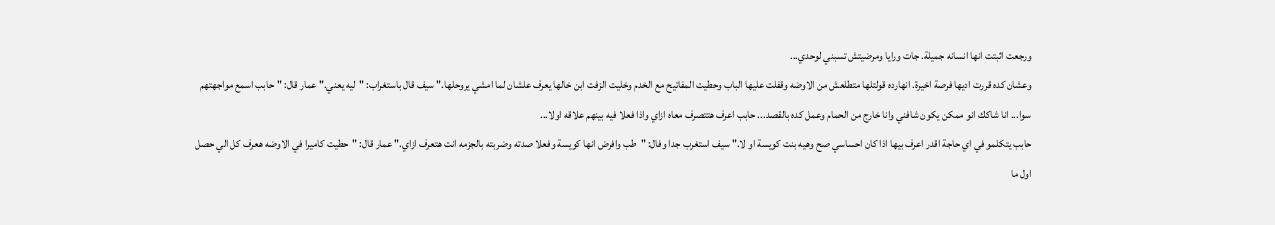ورجعت اثبتت انها انسانه جميلة. جات ورايا ومرضيتش تسبني لوحدي...
وعشان كده قررت اديها فرصة اخيرة. انهارده قولتلها متطلعش من الاوضه وقفلت عليها الباب وحطيت المفاتيح مع الخدم وخليت الزفت ابن خالها يعرف علشان لما امشي يروحلها." سيف قال باستغراب: "ليه يعني." عمار قال: "حابب اسمع مواجهتهم سوا... انا شاكك انو ممكن يكون شافني وانا خارج من الحمام وعمل كده بالقصد... حابب اعرف هتتصرف معاه ازاي واذا فعلا فيه بينهم علاقه اولا...
حابب يتكلمو في اي حاجة اقدر اعرف بيها اذا كان احساسي صح وهيه بنت كويسة او لا." سيف استغرب جدا وفال: "طب وافرض انها كويسة وفعلا صدته وضربته بالجزمه انت هتعرف ازاي." عمار قال: "حطيت كاميرا في الاوضه هعرف كل الي حصل اول ما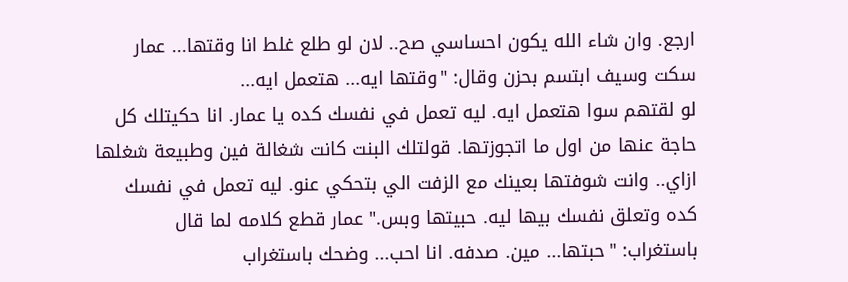ارجع. وان شاء الله يكون احساسي صح.. لان لو طلع غلط انا وقتها... عمار سكت وسيف ابتسم بحزن وقال: "وقتها ايه... هتعمل ايه...
لو لقتهم سوا هتعمل ايه. ليه تعمل في نفسك كده يا عمار. انا حكيتلك كل حاجة عنها من اول ما اتجوزتها. قولتلك البنت كانت شغالة فين وطبيعة شغلها ازاي.. وانت شوفتها بعينك مع الزفت الي بتحكي عنو. ليه تعمل في نفسك كده وتعلق نفسك بيها ليه. حبيتها وبس." عمار قطع كلامه لما قال باستغراب: "حبتها... مين. صدفه. انا احب... وضحك باستغراب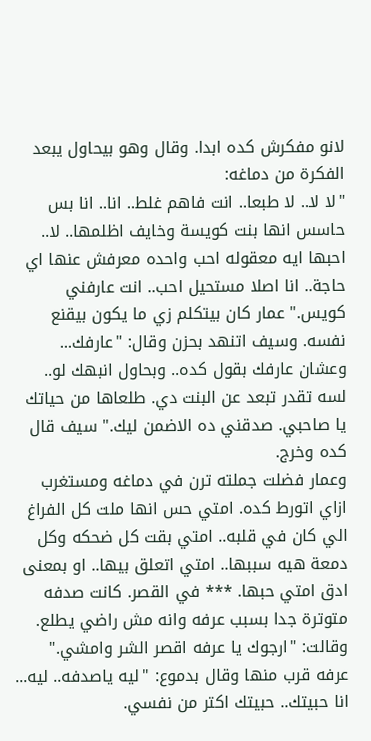لانو مفكرش كده ابدا. وقال وهو بيحاول يبعد الفكرة من دماغه:
"لا لا.. لا طبعا.. انت فاهم غلط.. انا.. انا بس حاسس انها بنت كويسة وخايف اظلمها.. لا.. احبها ايه معقوله احب واحده معرفش عنها اي حاجة.. انا اصلا مستحيل احب.. انت عارفني كويس." عمار كان بيتكلم زي ما يكون بيقنع نفسه. وسيف اتنهد بحزن وقال: "عارفك... وعشان عارفك بقول كده.. وبحاول انبهك لو.. لسه تقدر تبعد عن البنت دي. طلعاها من حياتك يا صاحبي. صدقني ده الاضمن ليك." سيف قال كده وخرج.
وعمار فضلت جملته ترن في دماغه ومستغرب ازاي اتورط كده. امتي حس انها ملت كل الفراغ الي كان في قلبه.. امتي بقت كل ضحكه وكل دمعة هيه سببها.. امتي اتعلق بيها.. او بمعنى ادق امتي حبها. *** في القصر. كانت صدفه متوترة جدا بسبب عرفه وانه مش راضي يطلع. وقالت: "ارجوك يا عرفه اقصر الشر وامشي." عرفه قرب منها وقال بدموع: "ليه ياصدفه.. ليه...
انا حبيتك.. حبيتك اكتر من نفسي.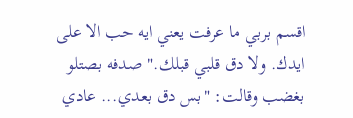اقسم بربي ما عرفت يعني ايه حب الا على ايدك. ولا دق قلبي قبلك." صدفه بصتلو بغضب وقالت: "بس دق بعدي... عادي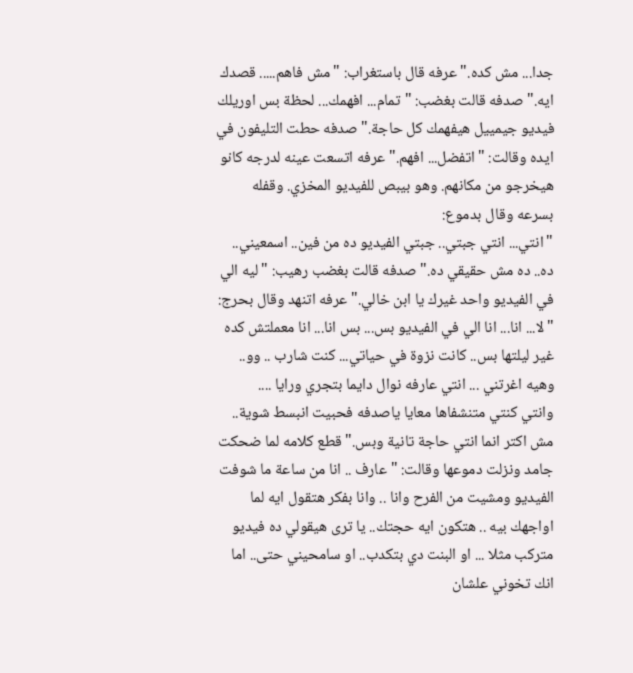جدا... مش كده." عرفه قال باستغراب: "مش فاهم..... قصدك ايه." صدفه قالت بغضب: "تمام... افهمك... لحظة بس اوريلك فيديو جيمييل هيفهمك كل حاجة." صدفه حطت التليفون في ايده وقالت: "اتفضل... افهم." عرفه اتسعت عينه لدرجه كانو هيخرجو من مكانهم. وهو بيبص للفيديو المخزي. وقفله بسرعه وقال بدموع:
"انتي... انتي جبتي.. جبتي الفيديو ده من فين.. اسمعيني.. ده.. ده مش حقيقي ده." صدفه قالت بغضب رهيب: "ليه الي في الفيديو واحد غيرك يا ابن خالي." عرفه اتنهد وقال بحرج: "لا... انا... انا الي في الفيديو بس... بس انا... انا معملتش كده غير ليلتها بس.. كانت نزوة في حياتي... كنت شارب .. وو.. وهيه اغرتني ... انتي عارفه نوال دايما بتجري ورايا ....
وانتي كنتي متنشفاها معايا ياصدفه فحبيت انبسط شوية.. مش اكتر انما انتي حاجة تانية وبس." قطع كلامه لما ضحكت جامد ونزلت دموعها وقالت: "عارف .. انا من ساعة ما شوفت الفيديو ومشيت من الفرح وانا .. وانا بفكر هتقول ايه لما اواجهك بيه .. هتكون ايه حجتك.. يا ترى هيقولي ده فيديو متركب مثلا ... او البنت دي بتكدب.. او سامحيني حتى.. اما انك تخوني علشان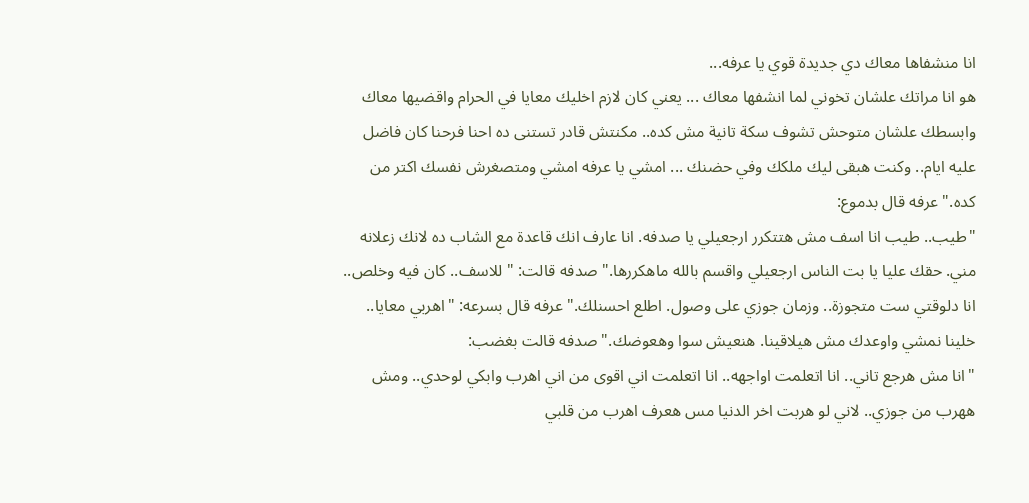انا منشفاها معاك دي جديدة قوي يا عرفه...
هو انا مراتك علشان تخوني لما انشفها معاك ... يعني كان لازم اخليك معايا في الحرام واقضيها معاك وابسطك علشان متوحش تشوف سكة تانية مش كده.. مكنتش قادر تستنى ده احنا فرحنا كان فاضل عليه ايام.. وكنت هبقى ليك ملكك وفي حضنك ... امشي يا عرفه امشي ومتصغرش نفسك اكتر من كده." عرفه قال بدموع:
"طيب.. طيب انا اسف مش هتتكرر ارجعيلي يا صدفه. انا عارف انك قاعدة مع الشاب ده لانك زعلانه مني. حقك عليا يا بت الناس ارجعيلي واقسم بالله ماهكررها." صدفه قالت: "للاسف.. كان فيه وخلص.. انا دلوقتي ست متجوزة.. وزمان جوزي على وصول. اطلع احسنلك." عرفه قال بسرعه: "اهربي معايا.. خلينا نمشي واوعدك مش هيلاقينا. هنعيش سوا وهعوضك." صدفه قالت بغضب:
"انا مش هرجع تاني.. انا اتعلمت اواجهه.. انا اتعلمت اني اقوى من اني اهرب وابكي لوحدي.. ومش ههرب من جوزي.. لاني لو هربت اخر الدنيا مس هعرف اهرب من قلبي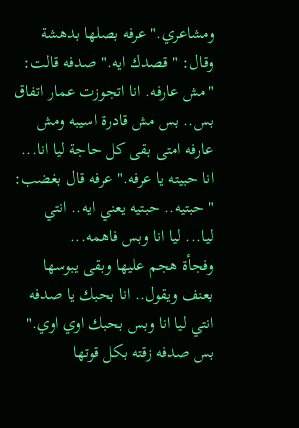ومشاعري." عرفه بصلها بدهشة وقال: "قصدك ايه." صدفه قالت: "مش عارفه. انا اتجوزت عمار اتفاق بس.. بس مش قادرة اسيبه ومش عارفه امتى بقى كل حاجة ليا انا... انا حبيته يا عرفه." عرفه قال بغضب: "حبتيه.. حبتيه يعني ايه.. انتي ليا... ليا انا وبس فاهمه...
وفجأة هجم عليها وبقى يبوسها بعنف ويقول.. انا بحبك يا صدفه انتي ليا انا وبس بحبك اوي اوي." بس صدفه زقته بكل قوتها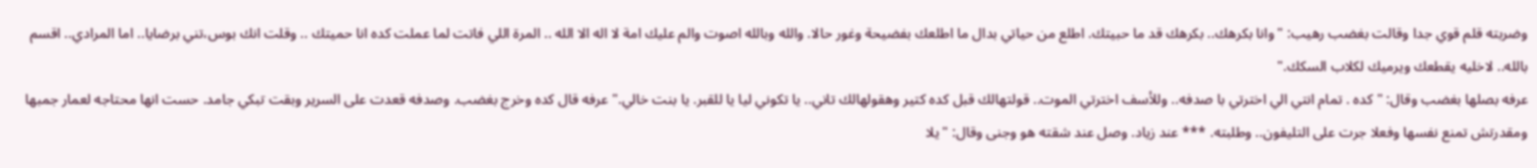وضربته قلم قوي جدا وقالت بغضب رهيب: "وانا بكرهك.. بكرهك قد ما حبيتك. اطلع من حياتي بدال ما اطلعك بفضيحة وغور حالا. والله وبالله اصوت والم عليك امة لا اله الا الله .. المرة اللي فاتت لما عملت كده انا حميتك .. وقلت انك بوس،تني برضايا.. اما المرادي.. اقسم بالله.. لاخليه يقطعك ويرميك لكلاب السكك."
عرفه بصلها بغضب وقال: "كده . تمام انتي الي اخترتي با صدفه.. وللأسف اخترتي الموت.. قولتهالك قبل كده كتير وهقولهالك تاني.. يا تكوني ليا يا للقبر. يا بنت خالي." عرفه قال كده وخرج بغضب. وصدفه قعدت على السرير وبقت تبكي جامد. حست انها محتاجه لعمار جمبها ومقدرتش تمنع نفسها وفعلا جرت على التليفون.. وطلبته. *** عند زياد. وصل عند شقته هو وجنى وقال: "يلا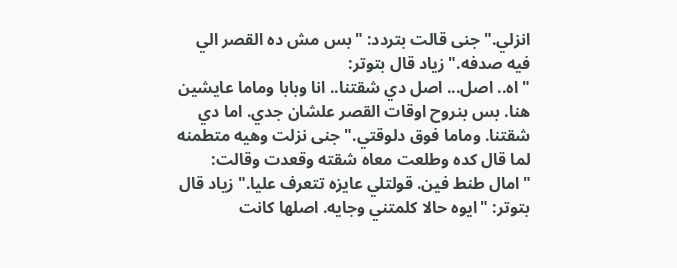انزلي." جنى قالت بتردد: "بس مش ده القصر الي فيه صدفه." زياد قال بتوتر:
"اه.. اصل... اصل دي شقتنا.. انا وبابا وماما عايشين هنا. بس بنروح اوقات القصر علشان جدي. اما دي شقتنا. وماما فوق دلوقتي." جنى نزلت وهيه متطمنه لما قال كده وطلعت معاه شقته وقعدت وقالت: "امال طنط فين. قولتلي عايزه تتعرف عليا." زياد قال بتوتر: "ايوه حالا كلمتني وجايه. اصلها كانت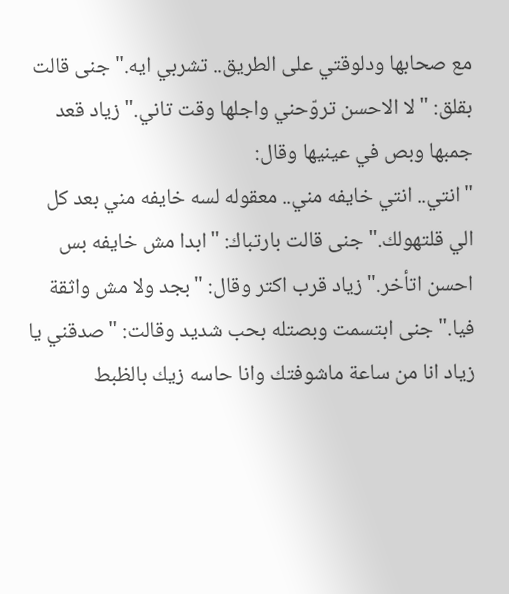مع صحابها ودلوقتي على الطريق.. تشربي ايه." جنى قالت بقلق: "لا الاحسن تروّحني واجلها وقت تاني." زياد قعد جمبها وبص في عينيها وقال:
"انتي.. انتي خايفه مني.. معقوله لسه خايفه مني بعد كل الي قلتهولك." جنى قالت بارتباك: "ابدا مش خايفه بس احسن اتأخر." زياد قرب اكتر وقال: "بجد ولا مش واثقة فيا." جنى ابتسمت وبصتله بحب شديد وقالت: "صدقني يا زياد انا من ساعة ماشوفتك وانا حاسه زيك بالظبط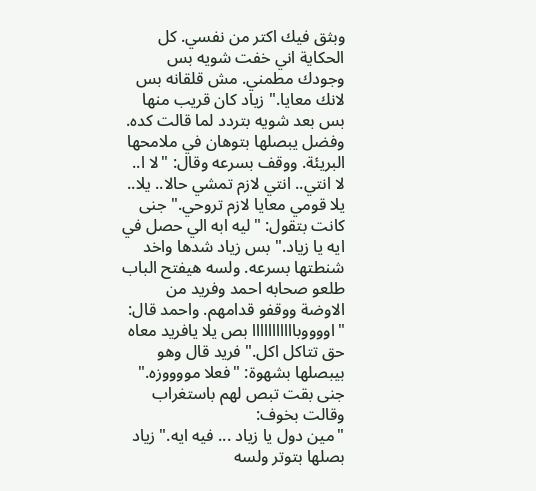وبثق فيك اكتر من نفسي. كل الحكاية اني خفت شويه بس وجودك مطمني. مش قلقانه بس لانك معايا." زياد كان قريب منها بس بعد شويه بتردد لما قالت كده.
وفضل يبصلها بتوهان في ملامحها البريئة. ووقف بسرعه وقال: "لا ا.. لا انتي.. انتي لازم تمشي حالا.. يلا.. يلا قومي معايا لازم تروحي." جنى كانت بتقول: "ليه ابه الي حصل في ايه يا زياد." بس زياد شدها واخد شنطتها بسرعه. ولسه هيفتح الباب طلعو صحابه احمد وفريد من الاوضة ووقفو قدامهم. واحمد قال: "اووووبااااااااااا بص يلا يافريد معاه حق تتاكل اكل." فريد قال وهو بيبصلها بشهوة: "فعلا مووووزه." جنى بقت تبص لهم باستغراب وقالت بخوف:
"مين دول يا زياد ... فيه ايه." زياد بصلها بتوتر ولسه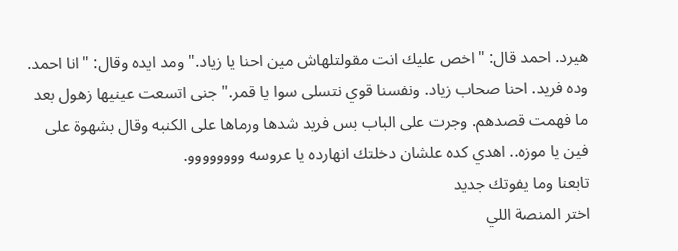هيرد. احمد قال: "اخص عليك انت مقولتلهاش مين احنا يا زياد." ومد ايده وقال: "انا احمد. وده فريد. احنا صحاب زياد. ونفسنا قوي نتسلى سوا يا قمر." جنى اتسعت عينيها زهول بعد ما فهمت قصدهم. وجرت على الباب بس فريد شدها ورماها على الكنبه وقال بشهوة على فين يا موزه.. اهدي كده علشان دخلتك انهارده يا عروسه وووووووو.
تابعنا وما يفوتك جديد
اختر المنصة اللي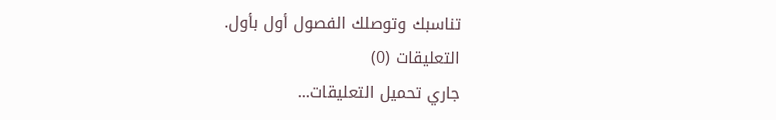تناسبك وتوصلك الفصول أول بأول.
التعليقات (0)
جاري تحميل التعليقات...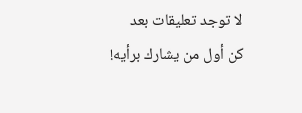لا توجد تعليقات بعد
كن أول من يشارك برأيه!